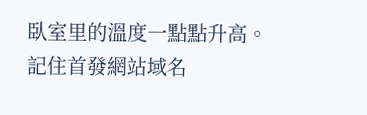臥室里的溫度一點點升高。
記住首發網站域名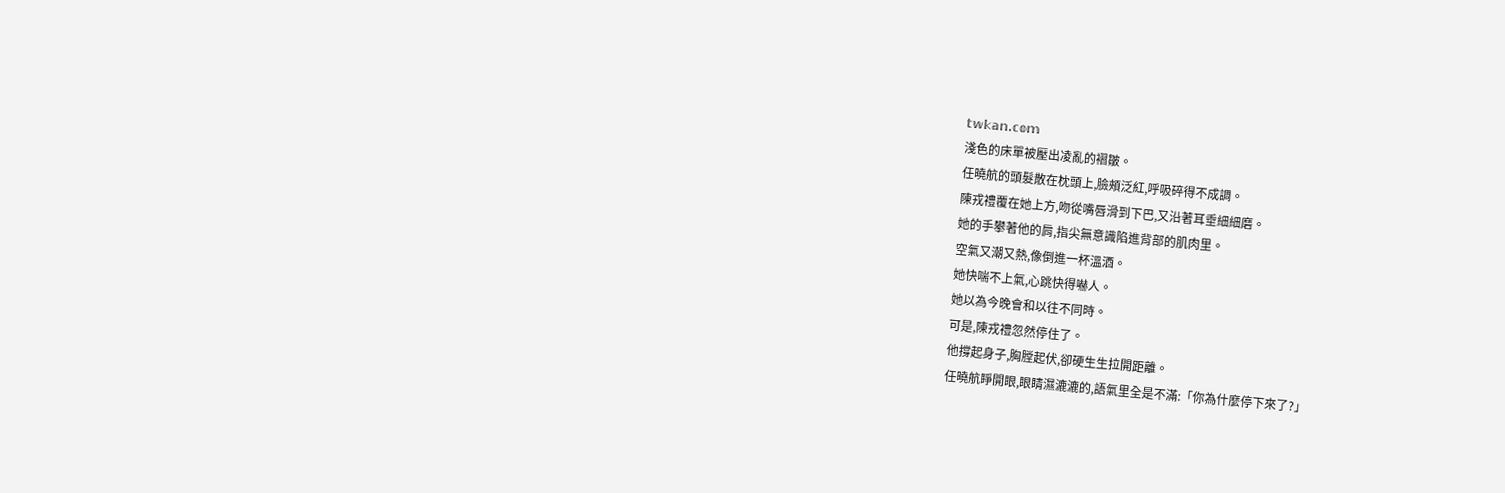𝕥𝕨𝕜𝕒𝕟.𝕔𝕠𝕞
淺色的床單被壓出凌亂的褶皺。
任曉航的頭髮散在枕頭上,臉頰泛紅,呼吸碎得不成調。
陳戎禮覆在她上方,吻從嘴唇滑到下巴,又沿著耳垂細細磨。
她的手攀著他的肩,指尖無意識陷進背部的肌肉里。
空氣又潮又熱,像倒進一杯溫酒。
她快喘不上氣,心跳快得嚇人。
她以為今晚會和以往不同時。
可是,陳戎禮忽然停住了。
他撐起身子,胸膛起伏,卻硬生生拉開距離。
任曉航睜開眼,眼睛濕漉漉的,語氣里全是不滿:「你為什麼停下來了?」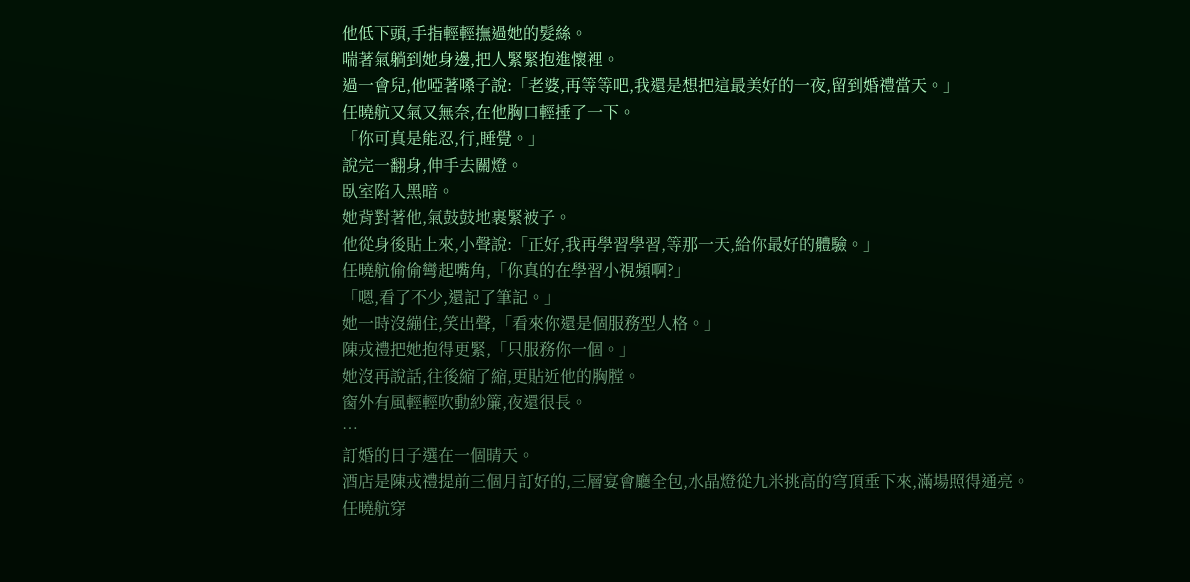他低下頭,手指輕輕撫過她的髮絲。
喘著氣躺到她身邊,把人緊緊抱進懷裡。
過一會兒,他啞著嗓子說:「老婆,再等等吧,我還是想把這最美好的一夜,留到婚禮當天。」
任曉航又氣又無奈,在他胸口輕捶了一下。
「你可真是能忍,行,睡覺。」
說完一翻身,伸手去關燈。
臥室陷入黑暗。
她背對著他,氣鼓鼓地裹緊被子。
他從身後貼上來,小聲說:「正好,我再學習學習,等那一天,給你最好的體驗。」
任曉航偷偷彎起嘴角,「你真的在學習小視頻啊?」
「嗯,看了不少,還記了筆記。」
她一時沒繃住,笑出聲,「看來你還是個服務型人格。」
陳戎禮把她抱得更緊,「只服務你一個。」
她沒再說話,往後縮了縮,更貼近他的胸膛。
窗外有風輕輕吹動紗簾,夜還很長。
…
訂婚的日子選在一個晴天。
酒店是陳戎禮提前三個月訂好的,三層宴會廳全包,水晶燈從九米挑高的穹頂垂下來,滿場照得通亮。
任曉航穿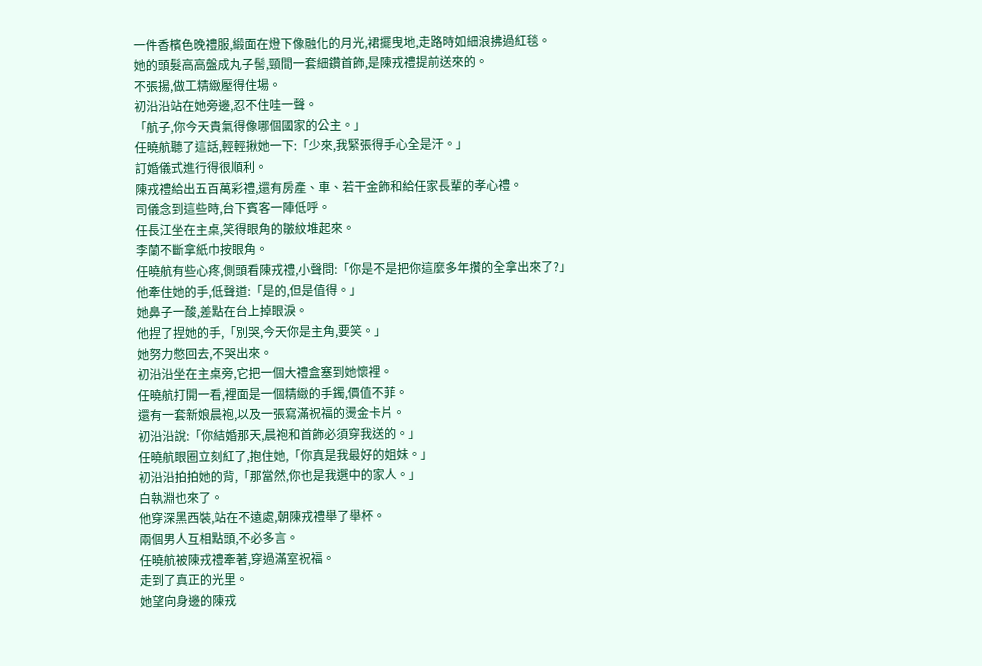一件香檳色晚禮服,緞面在燈下像融化的月光,裙擺曳地,走路時如細浪拂過紅毯。
她的頭髮高高盤成丸子髻,頸間一套細鑽首飾,是陳戎禮提前送來的。
不張揚,做工精緻壓得住場。
初沿沿站在她旁邊,忍不住哇一聲。
「航子,你今天貴氣得像哪個國家的公主。」
任曉航聽了這話,輕輕揪她一下:「少來,我緊張得手心全是汗。」
訂婚儀式進行得很順利。
陳戎禮給出五百萬彩禮,還有房產、車、若干金飾和給任家長輩的孝心禮。
司儀念到這些時,台下賓客一陣低呼。
任長江坐在主桌,笑得眼角的皺紋堆起來。
李蘭不斷拿紙巾按眼角。
任曉航有些心疼,側頭看陳戎禮,小聲問:「你是不是把你這麼多年攢的全拿出來了?」
他牽住她的手,低聲道:「是的,但是值得。」
她鼻子一酸,差點在台上掉眼淚。
他捏了捏她的手,「別哭,今天你是主角,要笑。」
她努力憋回去,不哭出來。
初沿沿坐在主桌旁,它把一個大禮盒塞到她懷裡。
任曉航打開一看,裡面是一個精緻的手鐲,價值不菲。
還有一套新娘晨袍,以及一張寫滿祝福的燙金卡片。
初沿沿說:「你結婚那天,晨袍和首飾必須穿我送的。」
任曉航眼圈立刻紅了,抱住她,「你真是我最好的姐妹。」
初沿沿拍拍她的背,「那當然,你也是我選中的家人。」
白執淵也來了。
他穿深黑西裝,站在不遠處,朝陳戎禮舉了舉杯。
兩個男人互相點頭,不必多言。
任曉航被陳戎禮牽著,穿過滿室祝福。
走到了真正的光里。
她望向身邊的陳戎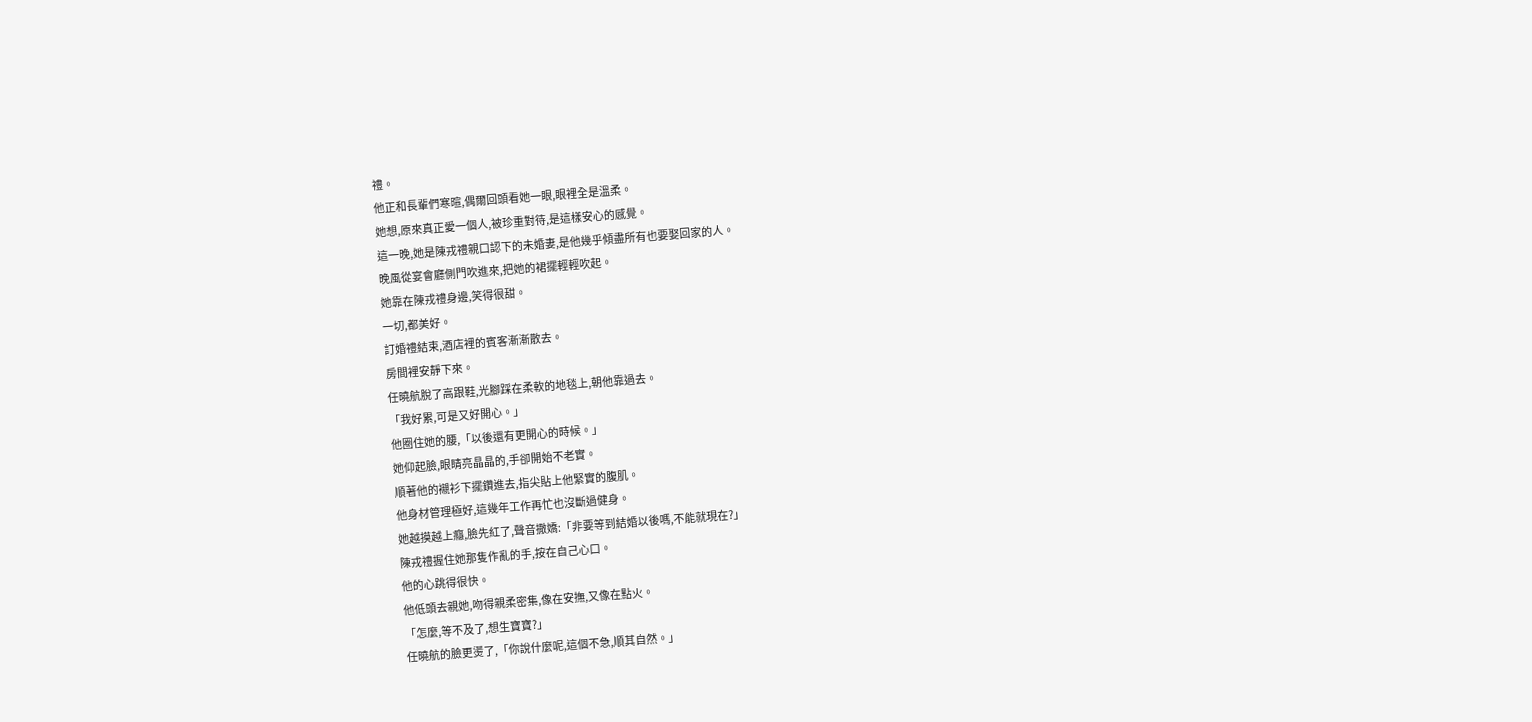禮。
他正和長輩們寒暄,偶爾回頭看她一眼,眼裡全是溫柔。
她想,原來真正愛一個人,被珍重對待,是這樣安心的感覺。
這一晚,她是陳戎禮親口認下的未婚妻,是他幾乎傾盡所有也要娶回家的人。
晚風從宴會廳側門吹進來,把她的裙擺輕輕吹起。
她靠在陳戎禮身邊,笑得很甜。
一切,都美好。
訂婚禮結束,酒店裡的賓客漸漸散去。
房間裡安靜下來。
任曉航脫了高跟鞋,光腳踩在柔軟的地毯上,朝他靠過去。
「我好累,可是又好開心。」
他圈住她的腰,「以後還有更開心的時候。」
她仰起臉,眼睛亮晶晶的,手卻開始不老實。
順著他的襯衫下擺鑽進去,指尖貼上他緊實的腹肌。
他身材管理極好,這幾年工作再忙也沒斷過健身。
她越摸越上癮,臉先紅了,聲音撒嬌:「非要等到結婚以後嗎,不能就現在?」
陳戎禮握住她那隻作亂的手,按在自己心口。
他的心跳得很快。
他低頭去親她,吻得親柔密集,像在安撫,又像在點火。
「怎麼,等不及了,想生寶寶?」
任曉航的臉更燙了,「你說什麼呢,這個不急,順其自然。」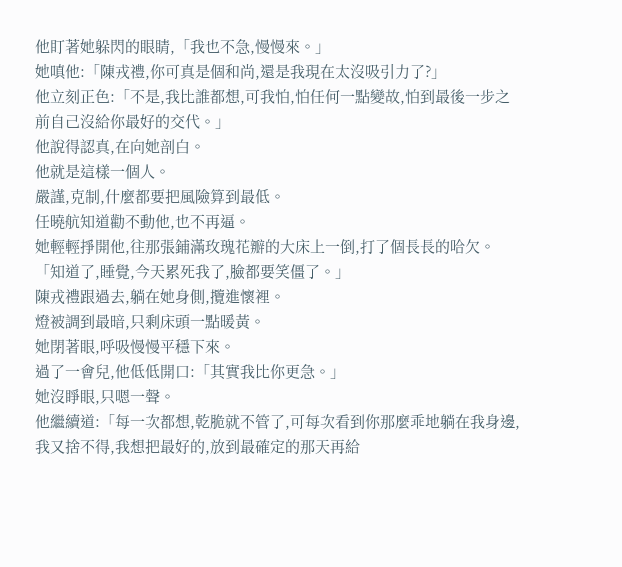他盯著她躲閃的眼睛,「我也不急,慢慢來。」
她嗔他:「陳戎禮,你可真是個和尚,還是我現在太沒吸引力了?」
他立刻正色:「不是,我比誰都想,可我怕,怕任何一點變故,怕到最後一步之前自己沒給你最好的交代。」
他說得認真,在向她剖白。
他就是這樣一個人。
嚴謹,克制,什麼都要把風險算到最低。
任曉航知道勸不動他,也不再逼。
她輕輕掙開他,往那張鋪滿玫瑰花瓣的大床上一倒,打了個長長的哈欠。
「知道了,睡覺,今天累死我了,臉都要笑僵了。」
陳戎禮跟過去,躺在她身側,攬進懷裡。
燈被調到最暗,只剩床頭一點暖黃。
她閉著眼,呼吸慢慢平穩下來。
過了一會兒,他低低開口:「其實我比你更急。」
她沒睜眼,只嗯一聲。
他繼續道:「每一次都想,乾脆就不管了,可每次看到你那麼乖地躺在我身邊,我又捨不得,我想把最好的,放到最確定的那天再給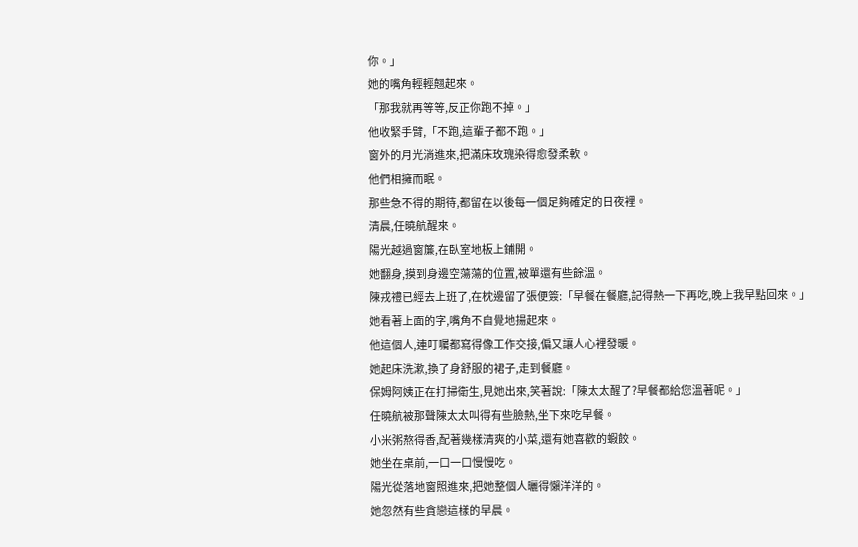你。」
她的嘴角輕輕翹起來。
「那我就再等等,反正你跑不掉。」
他收緊手臂,「不跑,這輩子都不跑。」
窗外的月光淌進來,把滿床玫瑰染得愈發柔軟。
他們相擁而眠。
那些急不得的期待,都留在以後每一個足夠確定的日夜裡。
清晨,任曉航醒來。
陽光越過窗簾,在臥室地板上鋪開。
她翻身,摸到身邊空蕩蕩的位置,被單還有些餘溫。
陳戎禮已經去上班了,在枕邊留了張便簽:「早餐在餐廳,記得熱一下再吃,晚上我早點回來。」
她看著上面的字,嘴角不自覺地揚起來。
他這個人,連叮囑都寫得像工作交接,偏又讓人心裡發暖。
她起床洗漱,換了身舒服的裙子,走到餐廳。
保姆阿姨正在打掃衛生,見她出來,笑著說:「陳太太醒了?早餐都給您溫著呢。」
任曉航被那聲陳太太叫得有些臉熱,坐下來吃早餐。
小米粥熬得香,配著幾樣清爽的小菜,還有她喜歡的蝦餃。
她坐在桌前,一口一口慢慢吃。
陽光從落地窗照進來,把她整個人曬得懶洋洋的。
她忽然有些貪戀這樣的早晨。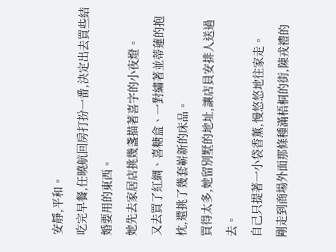安靜,平和。
吃完早餐,任曉航回房打扮一番,決定出去買些結婚要用的東西。
她先去家居店挑幾盞描著喜字的小夜燈。
又去買了紅綢、喜糖盒、一對繡著並蒂蓮的抱枕,還挑了幾套嶄新的床品。
買得太多,她留別墅的地址,讓店員安排人送過去。
自己只提著一小袋香薰,慢悠悠地往家走。
剛走到商場外面那條種滿梧桐的街,陳戎禮的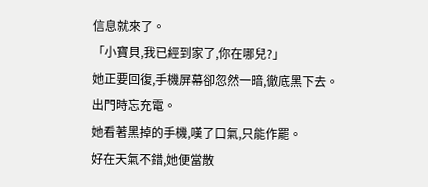信息就來了。
「小寶貝,我已經到家了,你在哪兒?」
她正要回復,手機屏幕卻忽然一暗,徹底黑下去。
出門時忘充電。
她看著黑掉的手機,嘆了口氣,只能作罷。
好在天氣不錯,她便當散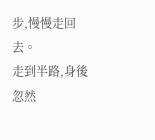步,慢慢走回去。
走到半路,身後忽然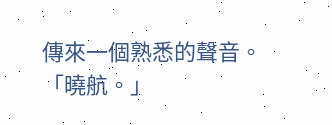傳來一個熟悉的聲音。
「曉航。」